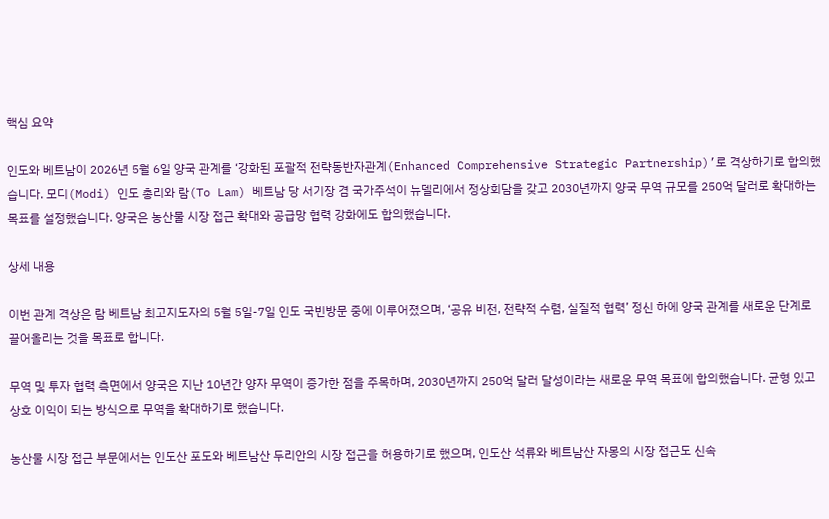핵심 요약

인도와 베트남이 2026년 5월 6일 양국 관계를 ‘강화된 포괄적 전략동반자관계(Enhanced Comprehensive Strategic Partnership)’로 격상하기로 합의했습니다. 모디(Modi) 인도 총리와 람(To Lam) 베트남 당 서기장 겸 국가주석이 뉴델리에서 정상회담을 갖고 2030년까지 양국 무역 규모를 250억 달러로 확대하는 목표를 설정했습니다. 양국은 농산물 시장 접근 확대와 공급망 협력 강화에도 합의했습니다.

상세 내용

이번 관계 격상은 람 베트남 최고지도자의 5월 5일-7일 인도 국빈방문 중에 이루어졌으며, ‘공유 비전, 전략적 수렴, 실질적 협력’ 정신 하에 양국 관계를 새로운 단계로 끌어올리는 것을 목표로 합니다.

무역 및 투자 협력 측면에서 양국은 지난 10년간 양자 무역이 증가한 점을 주목하며, 2030년까지 250억 달러 달성이라는 새로운 무역 목표에 합의했습니다. 균형 있고 상호 이익이 되는 방식으로 무역을 확대하기로 했습니다.

농산물 시장 접근 부문에서는 인도산 포도와 베트남산 두리안의 시장 접근을 허용하기로 했으며, 인도산 석류와 베트남산 자몽의 시장 접근도 신속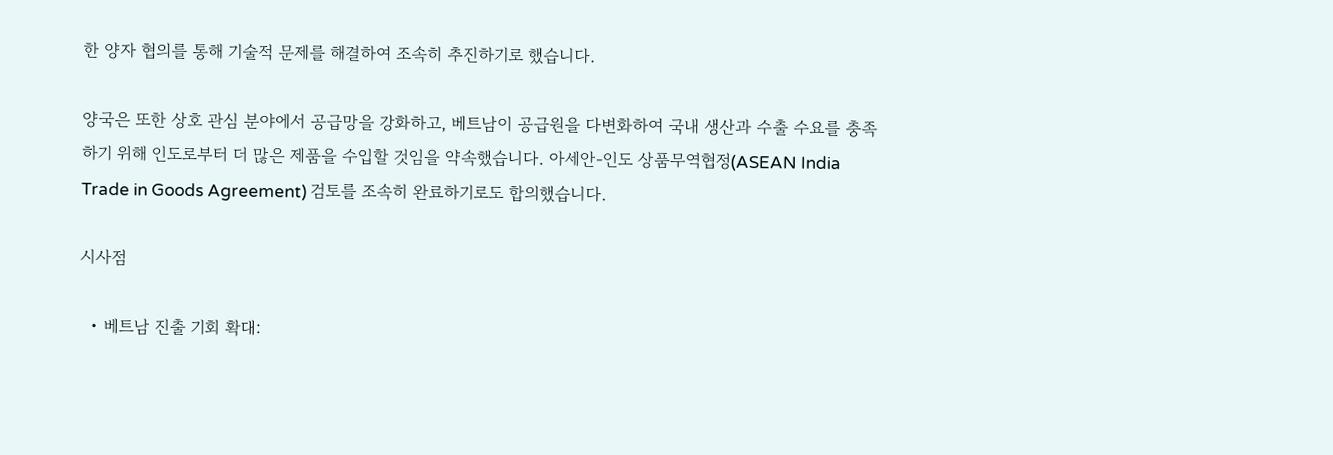한 양자 협의를 통해 기술적 문제를 해결하여 조속히 추진하기로 했습니다.

양국은 또한 상호 관심 분야에서 공급망을 강화하고, 베트남이 공급원을 다변화하여 국내 생산과 수출 수요를 충족하기 위해 인도로부터 더 많은 제품을 수입할 것임을 약속했습니다. 아세안-인도 상품무역협정(ASEAN India Trade in Goods Agreement) 검토를 조속히 완료하기로도 합의했습니다.

시사점

  • 베트남 진출 기회 확대: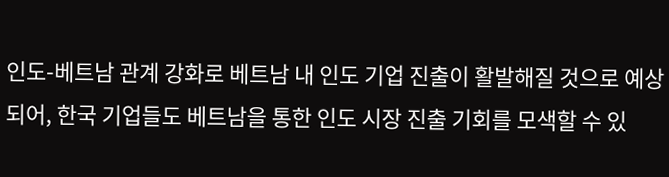인도-베트남 관계 강화로 베트남 내 인도 기업 진출이 활발해질 것으로 예상되어, 한국 기업들도 베트남을 통한 인도 시장 진출 기회를 모색할 수 있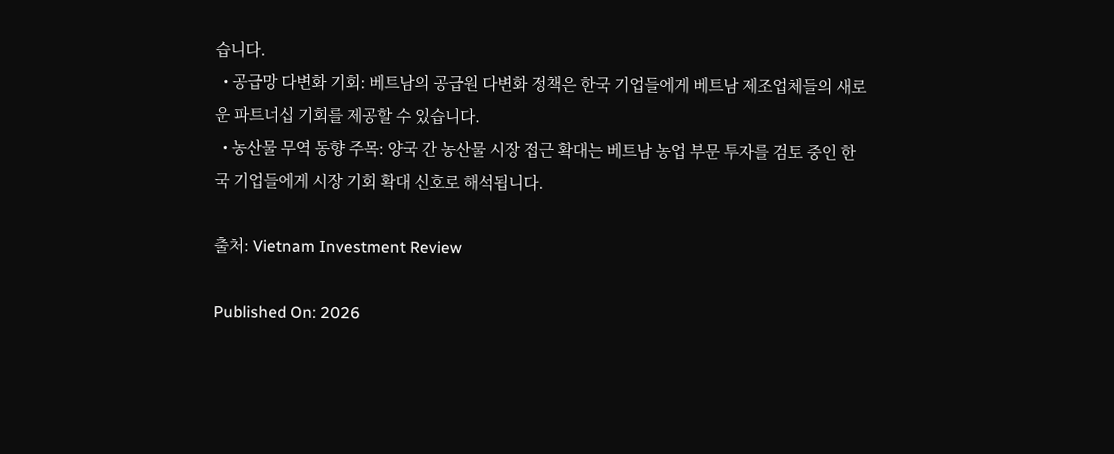습니다.
  • 공급망 다변화 기회: 베트남의 공급원 다변화 정책은 한국 기업들에게 베트남 제조업체들의 새로운 파트너십 기회를 제공할 수 있습니다.
  • 농산물 무역 동향 주목: 양국 간 농산물 시장 접근 확대는 베트남 농업 부문 투자를 검토 중인 한국 기업들에게 시장 기회 확대 신호로 해석됩니다.

출처: Vietnam Investment Review

Published On: 2026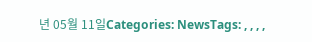년 05월 11일Categories: NewsTags: , , , ,